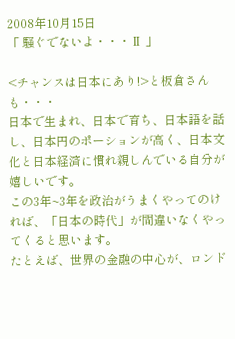2008年10月15日
「 騒ぐでないよ・・・Ⅱ 」

<チャンスは日本にあり!>と板倉さんも・・・
日本で生まれ、日本で育ち、日本語を話し、日本円のポーションが高く、日本文化と日本経済に慣れ親しんでいる自分が嬉しいです。
この3年~3年を政治がうまくやってのければ、「日本の時代」が間違いなくやってくると思います。
たとえば、世界の金融の中心が、ロンド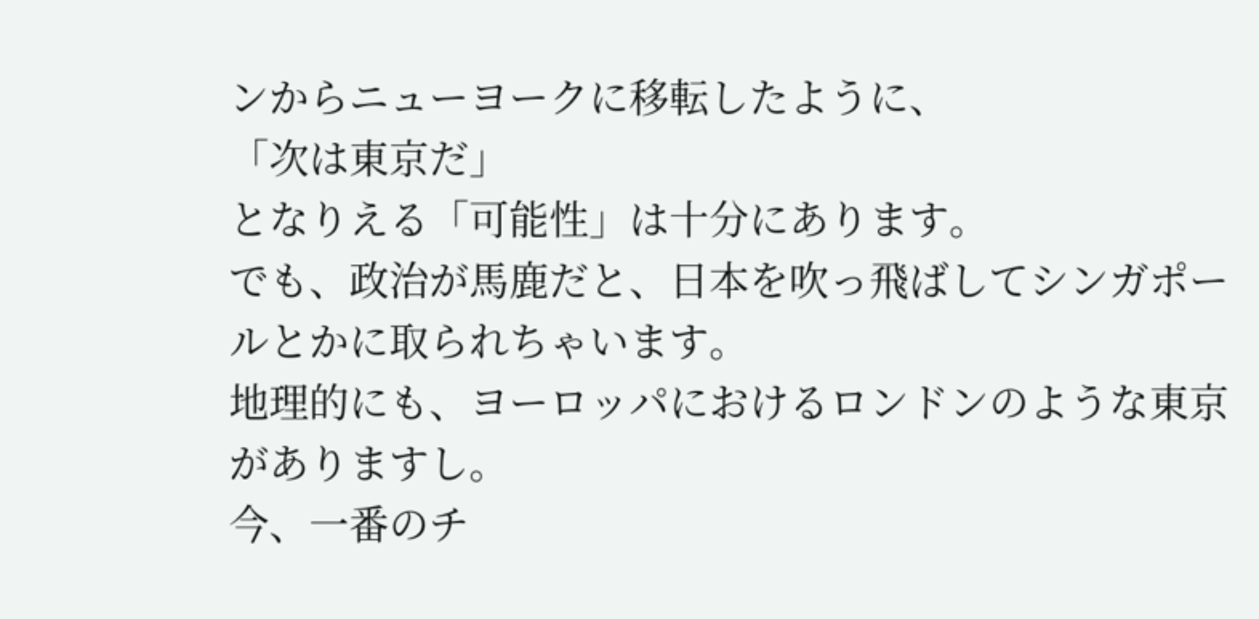ンからニューヨークに移転したように、
「次は東京だ」
となりえる「可能性」は十分にあります。
でも、政治が馬鹿だと、日本を吹っ飛ばしてシンガポールとかに取られちゃいます。
地理的にも、ヨーロッパにおけるロンドンのような東京がありますし。
今、一番のチ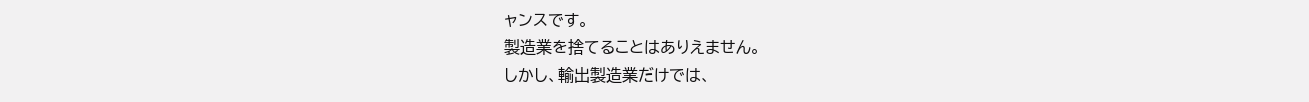ャンスです。
製造業を捨てることはありえません。
しかし、輸出製造業だけでは、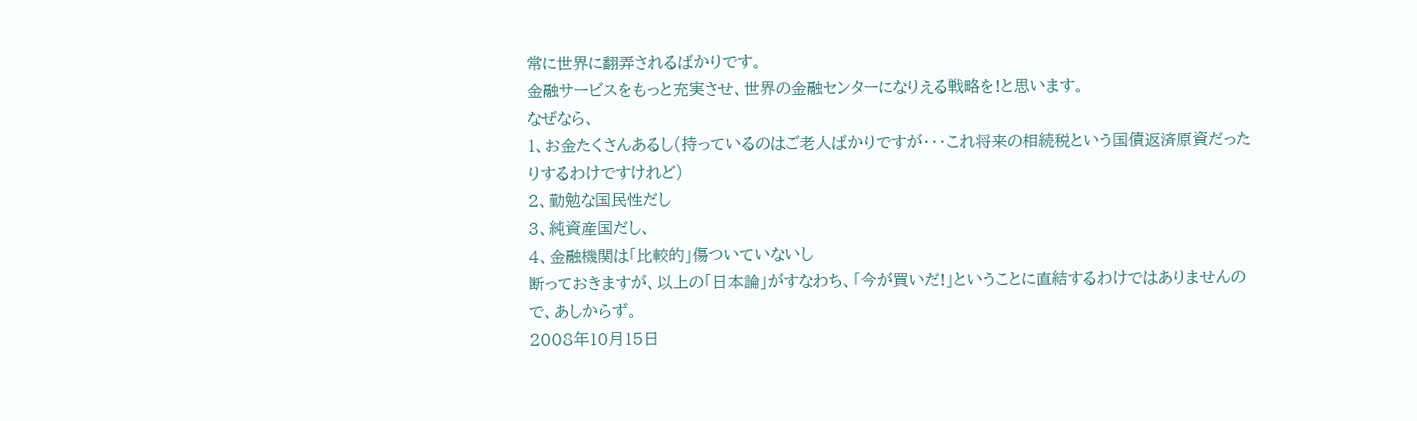常に世界に翻弄されるばかりです。
金融サービスをもっと充実させ、世界の金融センターになりえる戦略を!と思います。
なぜなら、
1、お金たくさんあるし(持っているのはご老人ばかりですが・・・これ将来の相続税という国債返済原資だったりするわけですけれど)
2、勤勉な国民性だし
3、純資産国だし、
4、金融機関は「比較的」傷ついていないし
断っておきますが、以上の「日本論」がすなわち、「今が買いだ!」ということに直結するわけではありませんので、あしからず。
2008年10月15日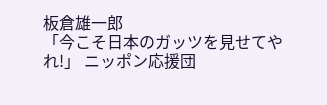板倉雄一郎
「今こそ日本のガッツを見せてやれ!」 ニッポン応援団